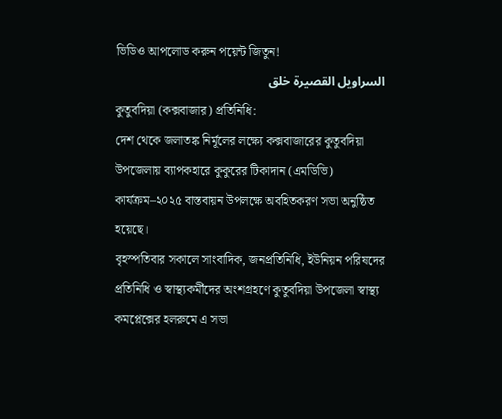ভিডিও আপলোড করুন পয়েন্ট জিতুন!
السراويل القصيرة خلق
কুতুবদিয়া (কক্সবাজার) প্রতিনিধি:
দেশ থেকে জলাতঙ্ক নির্মূলের লক্ষ্যে কক্সবাজারের কুতুবদিয়া উপজেলায় ব্যাপকহারে কুকুরের টিকাদান (এমডিভি) কার্যক্রম–২০২৫ বাস্তবায়ন উপলক্ষে অবহিতকরণ সভা অনুষ্ঠিত হয়েছে।
বৃহস্পতিবার সকালে সাংবাদিক, জনপ্রতিনিধি, ইউনিয়ন পরিষদের প্রতিনিধি ও স্বাস্থ্যকর্মীদের অংশগ্রহণে কুতুবদিয়া উপজেলা স্বাস্থ্য কমপ্লেক্সের হলরুমে এ সভা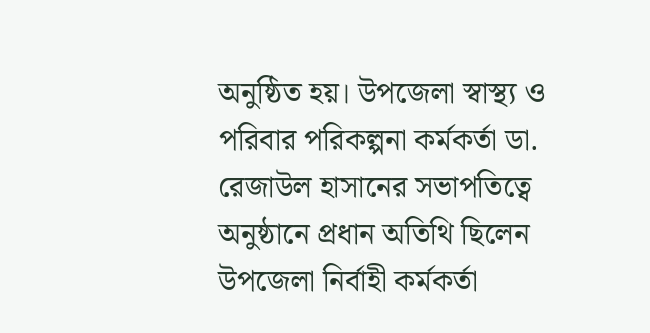অনুষ্ঠিত হয়। উপজেলা স্বাস্থ্য ও পরিবার পরিকল্পনা কর্মকর্তা ডা. রেজাউল হাসানের সভাপতিত্বে অনুষ্ঠানে প্রধান অতিথি ছিলেন উপজেলা নির্বাহী কর্মকর্তা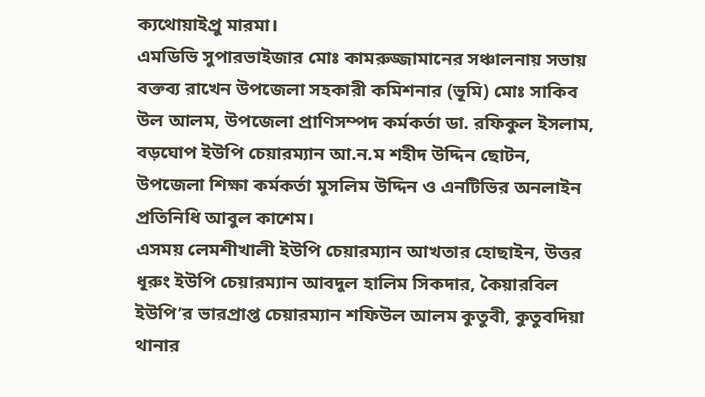ক্যথোয়াইপ্রু মারমা।
এমডিভি সুপারভাইজার মোঃ কামরুজ্জামানের সঞ্চালনায় সভায় বক্তব্য রাখেন উপজেলা সহকারী কমিশনার (ভূমি) মোঃ সাকিব উল আলম, উপজেলা প্রাণিসম্পদ কর্মকর্তা ডা. রফিকুল ইসলাম, বড়ঘোপ ইউপি চেয়ারম্যান আ.ন.ম শহীদ উদ্দিন ছোটন, উপজেলা শিক্ষা কর্মকর্তা মুসলিম উদ্দিন ও এনটিভির অনলাইন প্রতিনিধি আবুল কাশেম।
এসময় লেমশীখালী ইউপি চেয়ারম্যান আখতার হোছাইন, উত্তর ধূরুং ইউপি চেয়ারম্যান আবদুল হালিম সিকদার, কৈয়ারবিল ইউপি’র ভারপ্রাপ্ত চেয়ারম্যান শফিউল আলম কুতুবী, কুতুবদিয়া থানার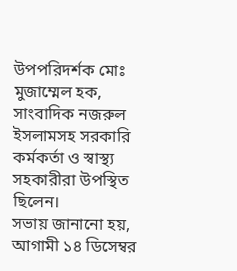উপপরিদর্শক মোঃ মুজাম্মেল হক, সাংবাদিক নজরুল ইসলামসহ সরকারি কর্মকর্তা ও স্বাস্থ্য সহকারীরা উপস্থিত ছিলেন।
সভায় জানানো হয়, আগামী ১৪ ডিসেম্বর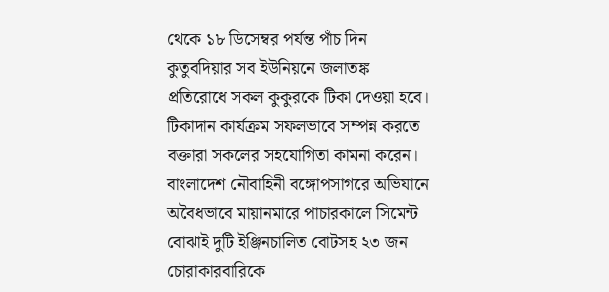থেকে ১৮ ডিসেম্বর পর্যন্ত পাঁচ দিন কুতুবদিয়ার সব ইউনিয়নে জলাতঙ্ক প্রতিরোধে সকল কুকুরকে টিকা দেওয়া হবে। টিকাদান কার্যক্রম সফলভাবে সম্পন্ন করতে বক্তারা সকলের সহযোগিতা কামনা করেন।
বাংলাদেশ নৌবাহিনী বঙ্গোপসাগরে অভিযানে অবৈধভাবে মায়ানমারে পাচারকালে সিমেন্ট বোঝাই দুটি ইঞ্জিনচালিত বোটসহ ২৩ জন চোরাকারবারিকে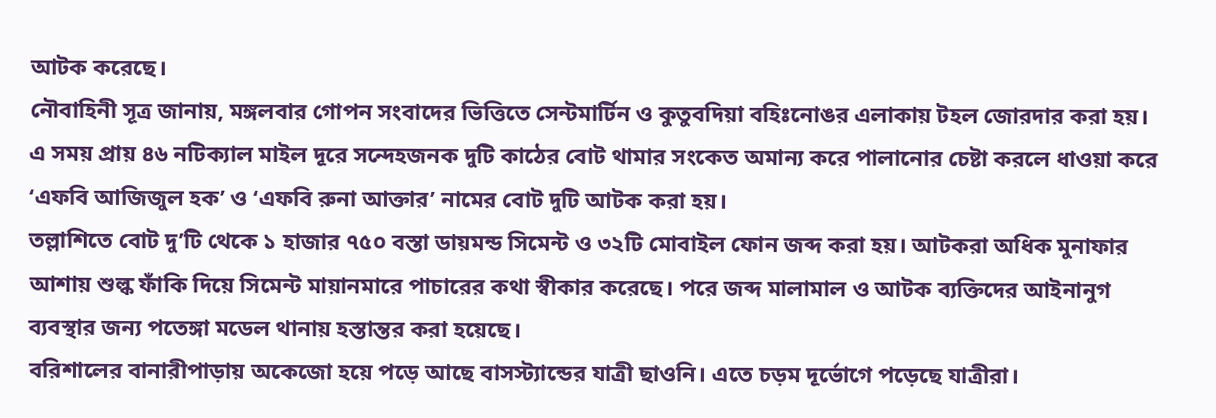আটক করেছে।
নৌবাহিনী সূত্র জানায়, মঙ্গলবার গোপন সংবাদের ভিত্তিতে সেন্টমার্টিন ও কুতুবদিয়া বহিঃনোঙর এলাকায় টহল জোরদার করা হয়। এ সময় প্রায় ৪৬ নটিক্যাল মাইল দূরে সন্দেহজনক দুটি কাঠের বোট থামার সংকেত অমান্য করে পালানোর চেষ্টা করলে ধাওয়া করে ‘এফবি আজিজুল হক’ ও ‘এফবি রুনা আক্তার’ নামের বোট দুটি আটক করা হয়।
তল্লাশিতে বোট দু’টি থেকে ১ হাজার ৭৫০ বস্তা ডায়মন্ড সিমেন্ট ও ৩২টি মোবাইল ফোন জব্দ করা হয়। আটকরা অধিক মুনাফার আশায় শুল্ক ফাঁকি দিয়ে সিমেন্ট মায়ানমারে পাচারের কথা স্বীকার করেছে। পরে জব্দ মালামাল ও আটক ব্যক্তিদের আইনানুগ ব্যবস্থার জন্য পতেঙ্গা মডেল থানায় হস্তান্তর করা হয়েছে।
বরিশালের বানারীপাড়ায় অকেজো হয়ে পড়ে আছে বাসস্ট্যান্ডের যাত্রী ছাওনি। এতে চড়ম দূর্ভোগে পড়েছে যাত্রীরা।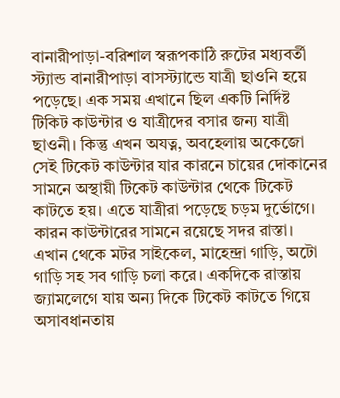বানারীপাড়া-বরিশাল স্বরূপকাঠি রুটের মধ্যবর্তী স্ট্যান্ড বানারীপাড়া বাসস্ট্যান্ডে যাত্রী ছাওনি হয়ে পড়েছে। এক সময় এখানে ছিল একটি নির্দিষ্ট টিকিট কাউন্টার ও যাত্রীদের বসার জন্য যাত্রী ছাওনী। কিন্তু এখন অযত্ন, অবহেলায় অকেজো সেই টিকেট কাউন্টার যার কারনে চায়ের দোকানের সামনে অস্থায়ী টিকেট কাউন্টার থেকে টিকেট কাটতে হয়। এতে যাত্রীরা পড়েছে চড়ম দুর্ভোগে। কারন কাউন্টারের সামনে রয়েছে সদর রাস্তা। এখান থেকে মটর সাইকেল, মাহেন্দ্রা গাড়ি, অটো গাড়ি সহ সব গাড়ি চলা করে। একদিকে রাস্তায় জ্যামলেগে যায় অন্য দিকে টিকেট কাটতে গিয়ে অসাবধানতায়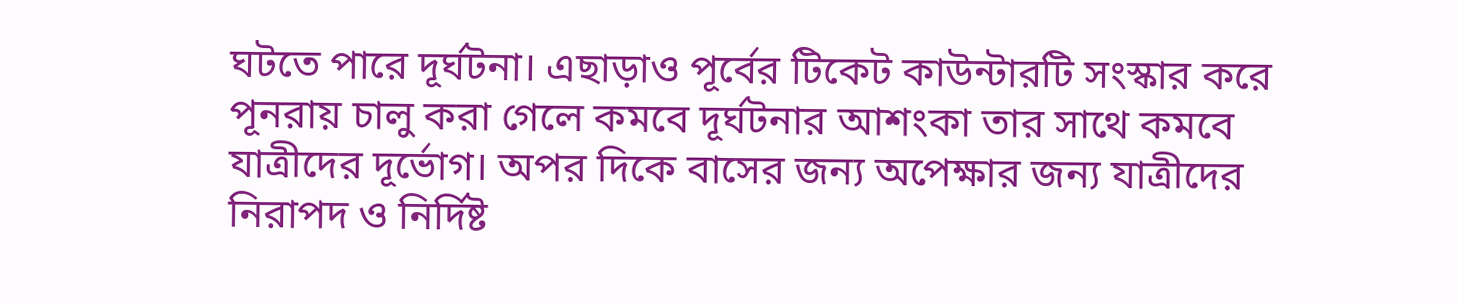ঘটতে পারে দূর্ঘটনা। এছাড়াও পূর্বের টিকেট কাউন্টারটি সংস্কার করে পূনরায় চালু করা গেলে কমবে দূর্ঘটনার আশংকা তার সাথে কমবে যাত্রীদের দূর্ভোগ। অপর দিকে বাসের জন্য অপেক্ষার জন্য যাত্রীদের নিরাপদ ও নির্দিষ্ট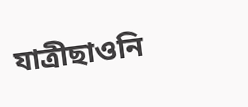যাত্রীছাওনি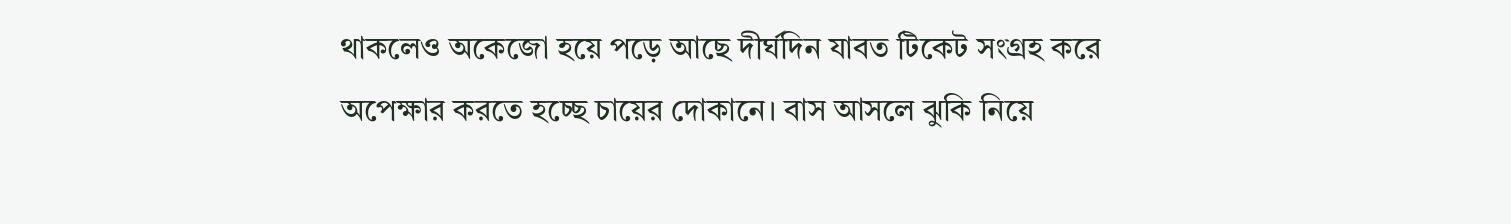থাকলেও অকেজো হয়ে পড়ে আছে দীর্ঘদিন যাবত টিকেট সংগ্রহ করে অপেক্ষার করতে হচ্ছে চায়ের দোকানে। বাস আসলে ঝুকি নিয়ে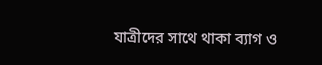যাত্রীদের সাথে থাকা ব্যাগ ও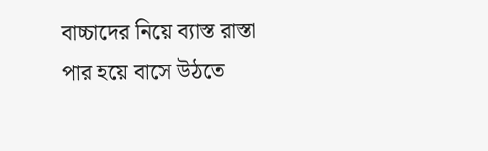বাচ্চাদের নিয়ে ব্যাস্ত রাস্তা পার হয়ে বাসে উঠতে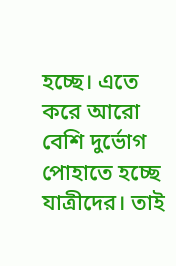হচ্ছে। এতে করে আরো বেশি দুর্ভোগ পোহাতে হচ্ছে যাত্রীদের। তাই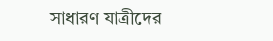সাধারণ যাত্রীদের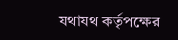যথাযথ কর্তৃপক্ষের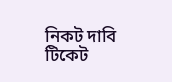নিকট দাবি টিকেট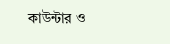কাউন্টার ও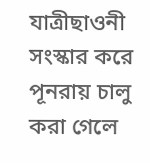যাত্রীছাওনী সংস্কার করে পূনরায় চালু করা গেলে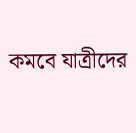কমবে যাত্রীদের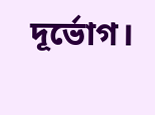দূর্ভোগ।